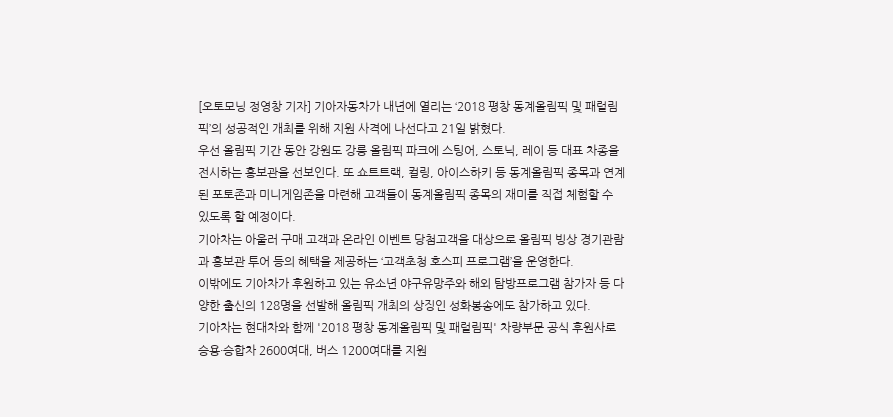[오토모닝 정영창 기자] 기아자동차가 내년에 열리는 ‘2018 평창 동계올림픽 및 패럴림픽’의 성공적인 개최를 위해 지원 사격에 나선다고 21일 밝혔다.
우선 올림픽 기간 동안 강원도 강릉 올림픽 파크에 스팅어, 스토닉, 레이 등 대표 차종을 전시하는 홍보관을 선보인다. 또 쇼트트랙, 컬링, 아이스하키 등 동계올림픽 종목과 연계된 포토존과 미니게임존을 마련해 고객들이 동계올림픽 종목의 재미를 직접 체험할 수 있도록 할 예정이다.
기아차는 아울러 구매 고객과 온라인 이벤트 당첨고객을 대상으로 올림픽 빙상 경기관람과 홍보관 투어 등의 혜택을 제공하는 ‘고객초청 호스피 프로그램’을 운영한다.
이밖에도 기아차가 후원하고 있는 유소년 야구유망주와 해외 탐방프로그램 참가자 등 다양한 출신의 128명을 선발해 올림픽 개최의 상징인 성화봉송에도 참가하고 있다.
기아차는 현대차와 함께 '2018 평창 동계올림픽 및 패럴림픽' 차량부문 공식 후원사로 승용·승합차 2600여대, 버스 1200여대를 지원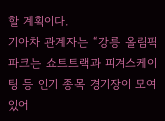할 계획이다.
기아차 관계자는 “강릉 올림픽파크는 쇼트트랙과 피겨스케이팅 등 인기 종목 경기장이 모여 있어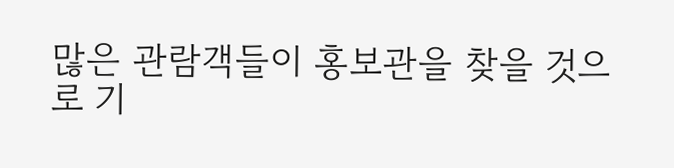많은 관람객들이 홍보관을 찾을 것으로 기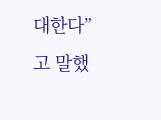대한다”고 말했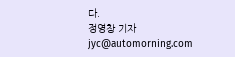다.
정영창 기자 jyc@automorning.com